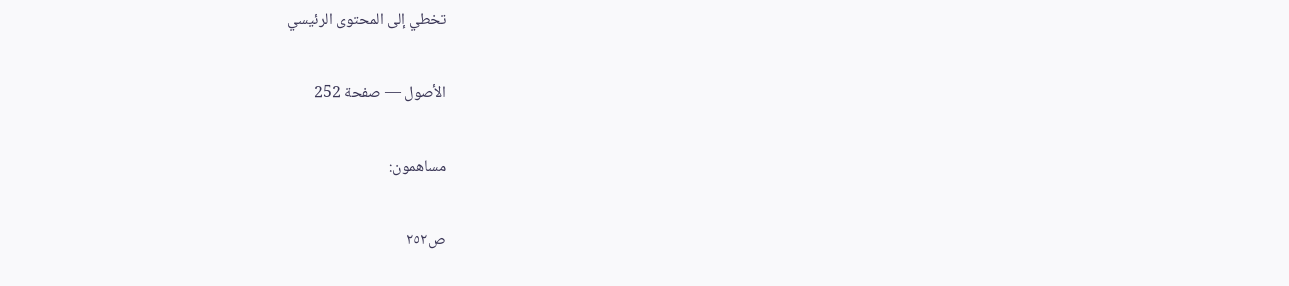تخطي إلى المحتوى الرئيسي

الأصول — صفحة 252

مساهمون:

ص٢٥٢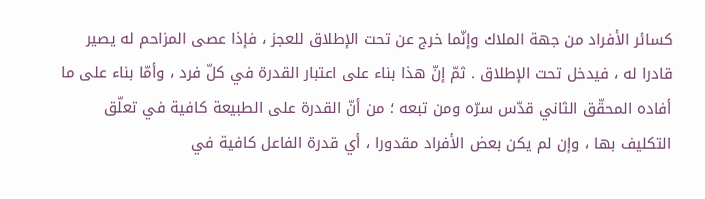كسائر الأفراد من جهة الملاك وإنّما خرج عن تحت الإطلاق للعجز ، فإذا عصى المزاحم له يصير قادرا له ، فيدخل تحت الإطلاق . ثمّ إنّ هذا بناء على اعتبار القدرة في كلّ فرد ، وأمّا بناء على ما أفاده المحقّق الثاني قدّس سرّه ومن تبعه ؛ من أنّ القدرة على الطبيعة كافية في تعلّق التكليف بها ، وإن لم يكن بعض الأفراد مقدورا ، أي قدرة الفاعل كافية في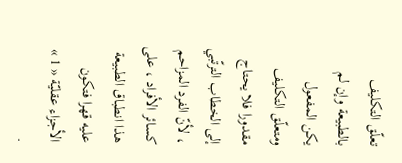تعلّق التكليف بالطبيعة وإن لم يكن المفعول ومتعلّق التكليف مقدورا فلا يحتاج إلى الخطاب الترتّبي ، لأنّ الفرد المزاحم كسائر الأفراد ، على هذا انطباق الطبيعة عليه قهرا فتكون الأجزاء عقليّة « 1 » .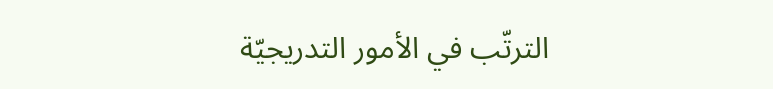الترتّب في الأمور التدريجيّة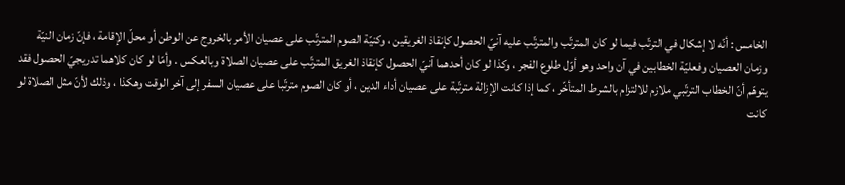الخامس : أنّه لا إشكال في الترتّب فيما لو كان المترتّب والمترتّب عليه آنيّ الحصول كإنقاذ الغريقين ، وكنيّة الصوم المترتّب على عصيان الأمر بالخروج عن الوطن أو محلّ الإقامة ، فإنّ زمان النيّة وزمان العصيان وفعليّة الخطابين في آن واحد وهو أوّل طلوع الفجر ، وكذا لو كان أحدهما آنيّ الحصول كإنقاذ الغريق المترتّب على عصيان الصلاة وبالعكس . وأمّا لو كان كلاهما تدريجيّ الحصول فقد يتوهّم أنّ الخطاب الترتّبي ملازم للالتزام بالشرط المتأخّر ، كما إذا كانت الإزالة مترتّبة على عصيان أداء الدين ، أو كان الصوم مترتّبا على عصيان السفر إلى آخر الوقت وهكذا ، وذلك لأنّ مثل الصلاة لو كانت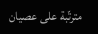مترتّبة على عصيان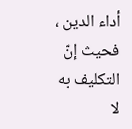أداء الدين ، فحيث إنّ التكليف به لا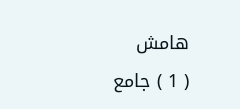هامش
( 1 ) جامع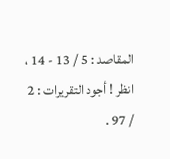المقاصد : 5 / 13 - 14 ، انظر ! أجود التقريرات : 2 / 97 .